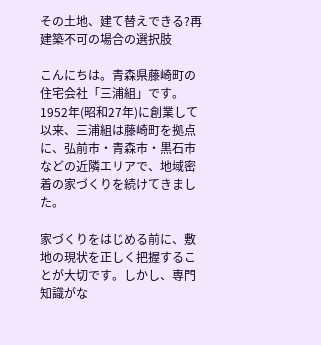その土地、建て替えできる?再建築不可の場合の選択肢

こんにちは。青森県藤崎町の住宅会社「三浦組」です。
1952年(昭和27年)に創業して以来、三浦組は藤崎町を拠点に、弘前市・青森市・黒石市などの近隣エリアで、地域密着の家づくりを続けてきました。

家づくりをはじめる前に、敷地の現状を正しく把握することが大切です。しかし、専門知識がな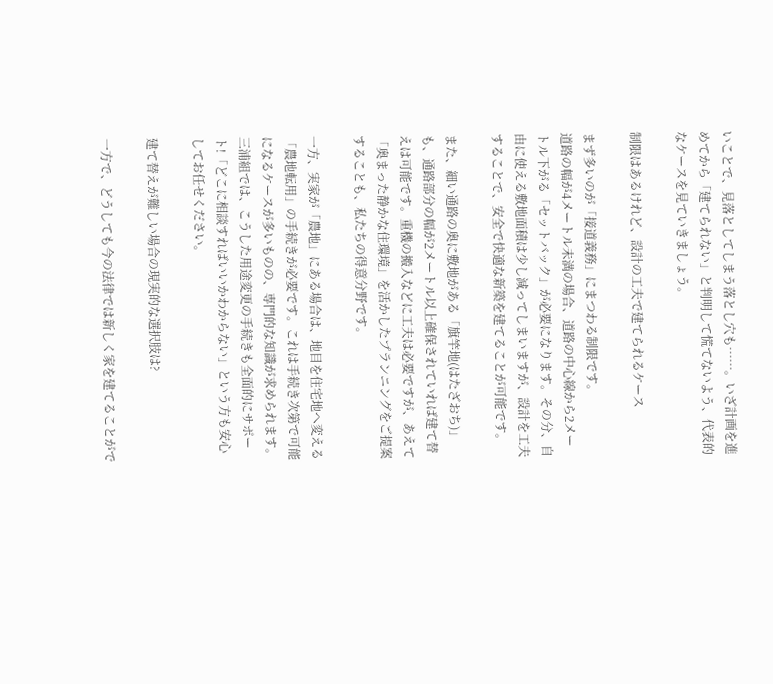いことで、見落としてしまう落とし穴も……。いざ計画を進めてから「建てられない」と判明して慌てないよう、代表的なケースを見ていきましょう。

制限はあるけれど、設計の工夫で建てられるケース

まず多いのが「接道義務」にまつわる制限です。
道路の幅が4メートル未満の場合、道路の中心線から2メートル下がる「セットバック」が必要になります。その分、自由に使える敷地面積は少し減ってしまいますが、設計を工夫することで、安全で快適な新築を建てることが可能です。

また、細い通路の奥に敷地がある「旗竿地(はたざおち)」も、通路部分の幅が2メートル以上確保されていれば建て替えは可能です。重機の搬入などに工夫は必要ですが、あえて「奥まった静かな住環境」を活かしたプランニングをご提案することも、私たちの得意分野です。

一方、実家が「農地」にある場合は、地目を住宅地へ変える「農地転用」の手続きが必要です。これは手続き次第で可能になるケースが多いものの、専門的な知識が求められます。三浦組では、こうした用途変更の手続きも全面的にサポート!「どこに相談すればいいかわからない」という方も安心してお任せください。

建て替えが難しい場合の現実的な選択肢は?

一方で、どうしても今の法律では新しく家を建てることがで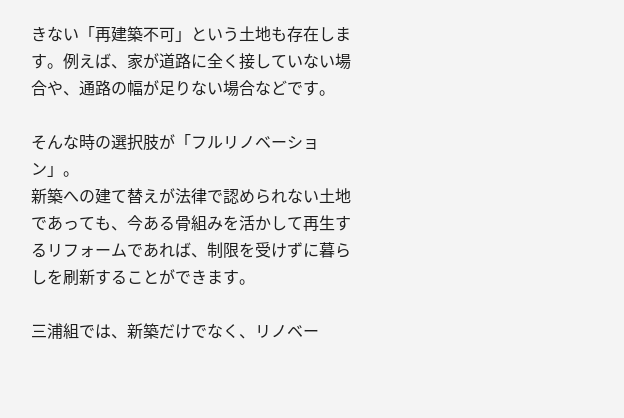きない「再建築不可」という土地も存在します。例えば、家が道路に全く接していない場合や、通路の幅が足りない場合などです。

そんな時の選択肢が「フルリノベーション」。
新築への建て替えが法律で認められない土地であっても、今ある骨組みを活かして再生するリフォームであれば、制限を受けずに暮らしを刷新することができます。

三浦組では、新築だけでなく、リノベー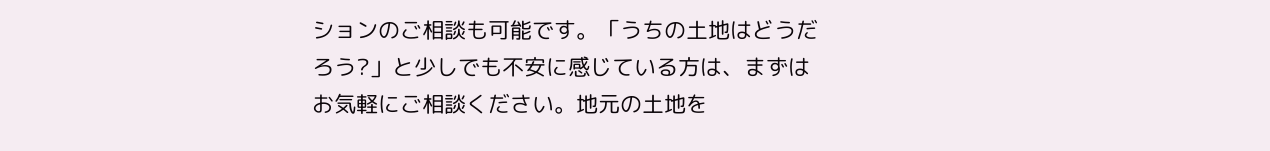ションのご相談も可能です。「うちの土地はどうだろう?」と少しでも不安に感じている方は、まずはお気軽にご相談ください。地元の土地を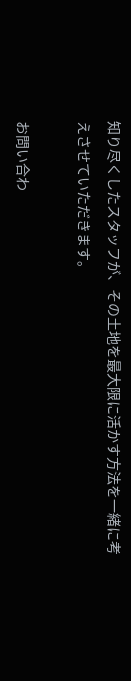知り尽くしたスタッフが、その土地を最大限に活かす方法を一緒に考えさせていただきます。

お問い合わ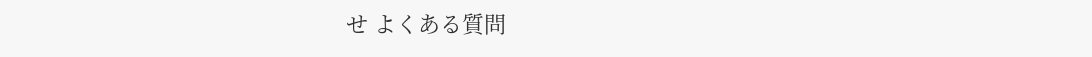せ よくある質問